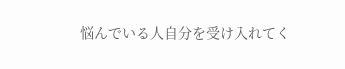悩んでいる人自分を受け入れてく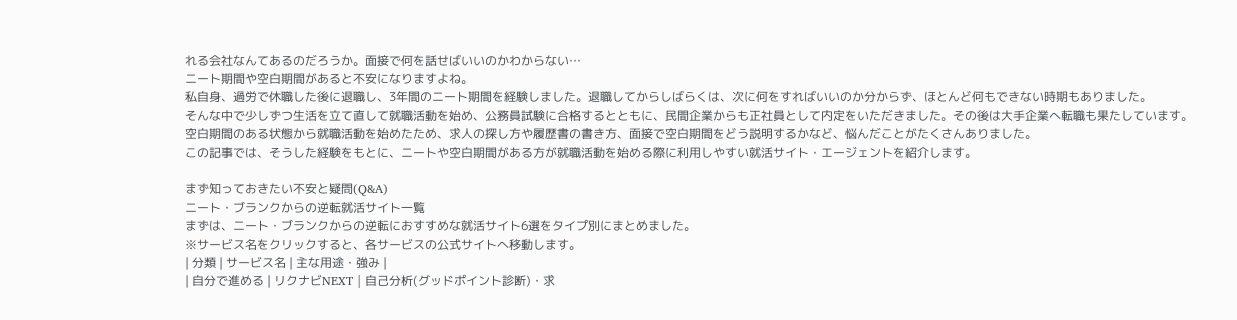れる会社なんてあるのだろうか。面接で何を話せばいいのかわからない…
ニート期間や空白期間があると不安になりますよね。
私自身、過労で休職した後に退職し、3年間のニート期間を経験しました。退職してからしばらくは、次に何をすればいいのか分からず、ほとんど何もできない時期もありました。
そんな中で少しずつ生活を立て直して就職活動を始め、公務員試験に合格するとともに、民間企業からも正社員として内定をいただきました。その後は大手企業へ転職も果たしています。
空白期間のある状態から就職活動を始めたため、求人の探し方や履歴書の書き方、面接で空白期間をどう説明するかなど、悩んだことがたくさんありました。
この記事では、そうした経験をもとに、ニートや空白期間がある方が就職活動を始める際に利用しやすい就活サイト・エージェントを紹介します。

まず知っておきたい不安と疑問(Q&A)
ニート・ブランクからの逆転就活サイト一覧
まずは、ニート・ブランクからの逆転におすすめな就活サイト6選をタイプ別にまとめました。
※サービス名をクリックすると、各サービスの公式サイトへ移動します。
| 分類 | サービス名 | 主な用途・強み |
| 自分で進める | リクナビNEXT | 自己分析(グッドポイント診断)・求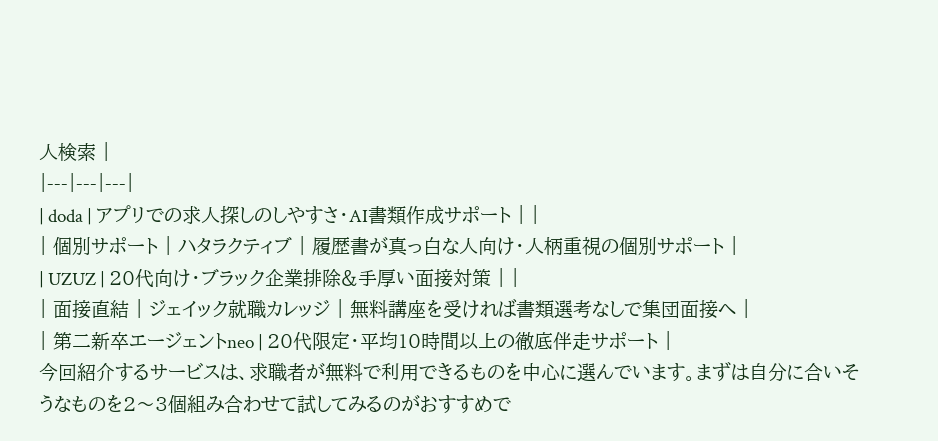人検索 |
|---|---|---|
| doda | アプリでの求人探しのしやすさ・AI書類作成サポート | |
| 個別サポート | ハタラクティブ | 履歴書が真っ白な人向け・人柄重視の個別サポート |
| UZUZ | 20代向け・ブラック企業排除&手厚い面接対策 | |
| 面接直結 | ジェイック就職カレッジ | 無料講座を受ければ書類選考なしで集団面接へ |
| 第二新卒エージェントneo | 20代限定・平均10時間以上の徹底伴走サポート |
今回紹介するサービスは、求職者が無料で利用できるものを中心に選んでいます。まずは自分に合いそうなものを2〜3個組み合わせて試してみるのがおすすめで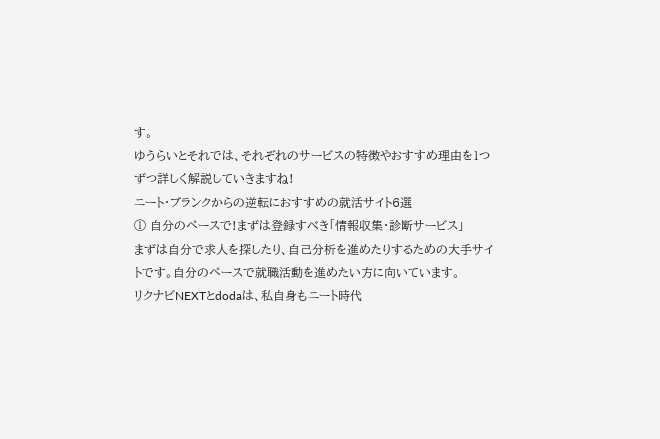す。
ゆうらいとそれでは、それぞれのサービスの特徴やおすすめ理由を1つずつ詳しく解説していきますね!
ニート・ブランクからの逆転におすすめの就活サイト6選
① 自分のペースで!まずは登録すべき「情報収集・診断サービス」
まずは自分で求人を探したり、自己分析を進めたりするための大手サイトです。自分のペースで就職活動を進めたい方に向いています。
リクナビNEXTとdodaは、私自身もニート時代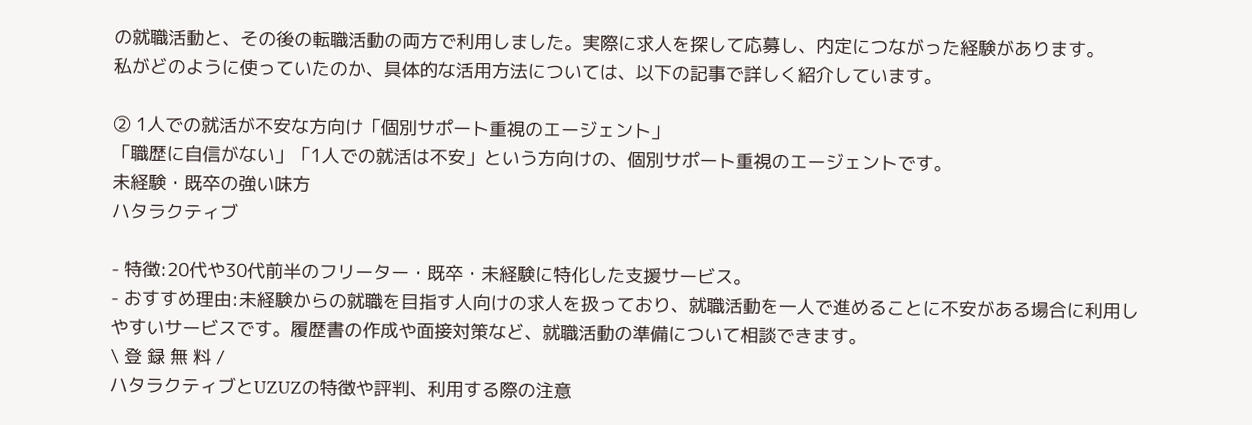の就職活動と、その後の転職活動の両方で利用しました。実際に求人を探して応募し、内定につながった経験があります。
私がどのように使っていたのか、具体的な活用方法については、以下の記事で詳しく紹介しています。

② 1人での就活が不安な方向け「個別サポート重視のエージェント」
「職歴に自信がない」「1人での就活は不安」という方向けの、個別サポート重視のエージェントです。
未経験・既卒の強い味方
ハタラクティブ

- 特徴:20代や30代前半のフリーター・既卒・未経験に特化した支援サービス。
- おすすめ理由:未経験からの就職を目指す人向けの求人を扱っており、就職活動を一人で進めることに不安がある場合に利用しやすいサービスです。履歴書の作成や面接対策など、就職活動の準備について相談できます。
\ 登 録 無 料 /
ハタラクティブとUZUZの特徴や評判、利用する際の注意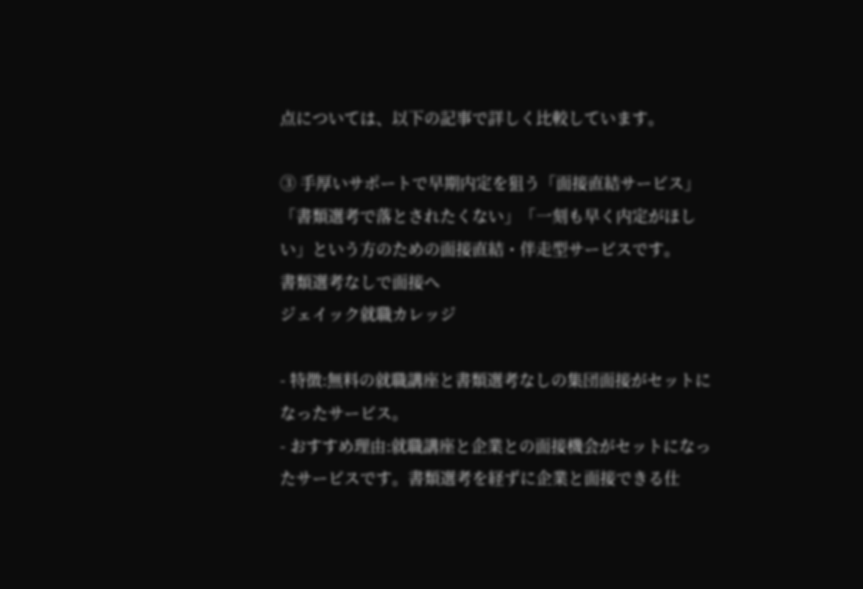点については、以下の記事で詳しく比較しています。

③ 手厚いサポートで早期内定を狙う「面接直結サービス」
「書類選考で落とされたくない」「一刻も早く内定がほしい」という方のための面接直結・伴走型サービスです。
書類選考なしで面接へ
ジェイック就職カレッジ

- 特徴:無料の就職講座と書類選考なしの集団面接がセットになったサービス。
- おすすめ理由:就職講座と企業との面接機会がセットになったサービスです。書類選考を経ずに企業と面接できる仕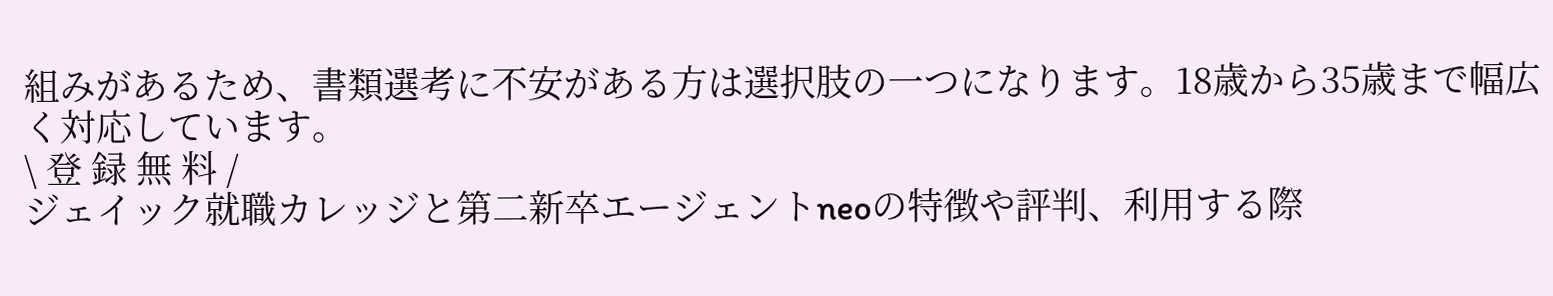組みがあるため、書類選考に不安がある方は選択肢の一つになります。18歳から35歳まで幅広く対応しています。
\ 登 録 無 料 /
ジェイック就職カレッジと第二新卒エージェントneoの特徴や評判、利用する際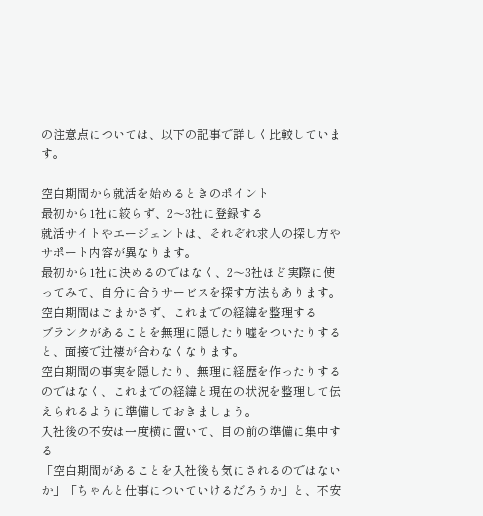の注意点については、以下の記事で詳しく比較しています。

空白期間から就活を始めるときのポイント
最初から1社に絞らず、2〜3社に登録する
就活サイトやエージェントは、それぞれ求人の探し方やサポート内容が異なります。
最初から1社に決めるのではなく、2〜3社ほど実際に使ってみて、自分に合うサービスを探す方法もあります。
空白期間はごまかさず、これまでの経緯を整理する
ブランクがあることを無理に隠したり嘘をついたりすると、面接で辻褄が合わなくなります。
空白期間の事実を隠したり、無理に経歴を作ったりするのではなく、これまでの経緯と現在の状況を整理して伝えられるように準備しておきましょう。
入社後の不安は一度横に置いて、目の前の準備に集中する
「空白期間があることを入社後も気にされるのではないか」「ちゃんと仕事についていけるだろうか」と、不安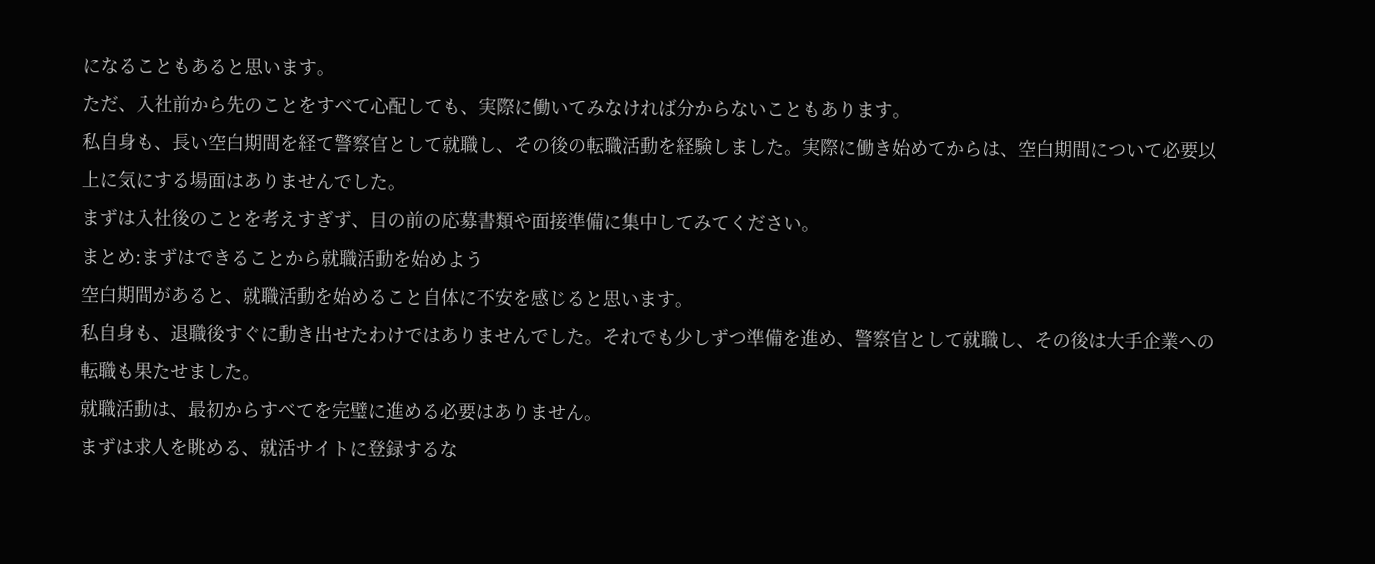になることもあると思います。
ただ、入社前から先のことをすべて心配しても、実際に働いてみなければ分からないこともあります。
私自身も、長い空白期間を経て警察官として就職し、その後の転職活動を経験しました。実際に働き始めてからは、空白期間について必要以上に気にする場面はありませんでした。
まずは入社後のことを考えすぎず、目の前の応募書類や面接準備に集中してみてください。
まとめ:まずはできることから就職活動を始めよう
空白期間があると、就職活動を始めること自体に不安を感じると思います。
私自身も、退職後すぐに動き出せたわけではありませんでした。それでも少しずつ準備を進め、警察官として就職し、その後は大手企業への転職も果たせました。
就職活動は、最初からすべてを完璧に進める必要はありません。
まずは求人を眺める、就活サイトに登録するな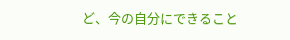ど、今の自分にできること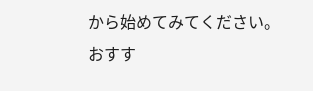から始めてみてください。
おすす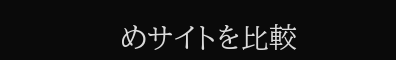めサイトを比較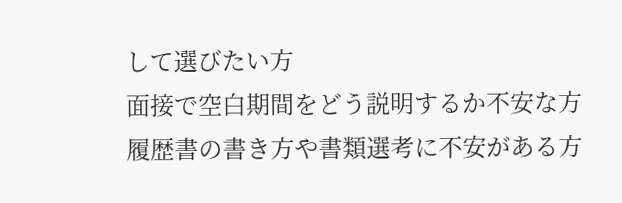して選びたい方
面接で空白期間をどう説明するか不安な方
履歴書の書き方や書類選考に不安がある方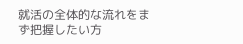就活の全体的な流れをまず把握したい方